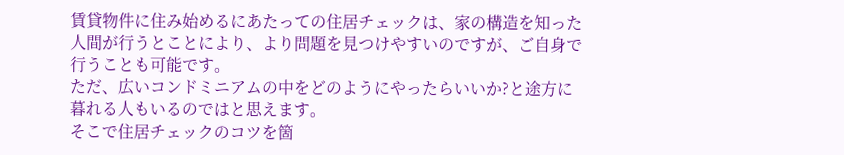賃貸物件に住み始めるにあたっての住居チェックは、家の構造を知った人間が行うとことにより、より問題を見つけやすいのですが、ご自身で行うことも可能です。
ただ、広いコンドミニアムの中をどのようにやったらいいか?と途方に暮れる人もいるのではと思えます。
そこで住居チェックのコツを箇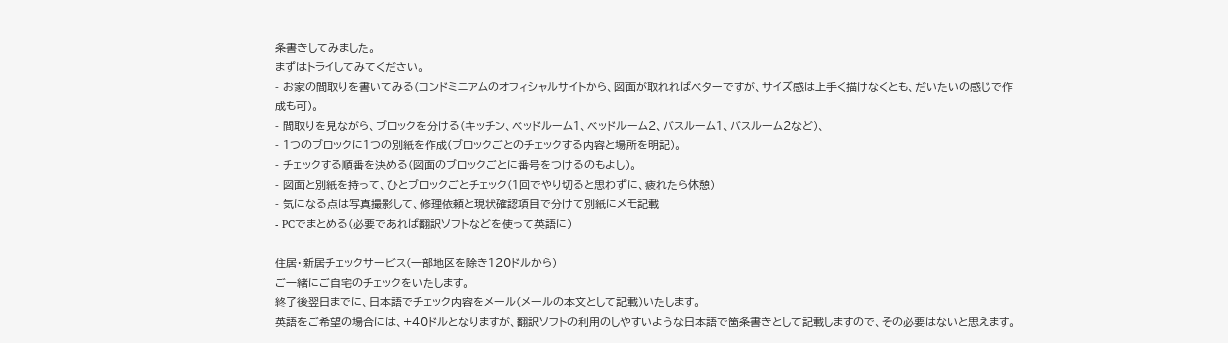条書きしてみました。
まずはトライしてみてください。
- お家の間取りを書いてみる(コンドミニアムのオフィシャルサイトから、図面が取れればベターですが、サイズ感は上手く描けなくとも、だいたいの感じで作成も可)。
- 間取りを見ながら、ブロックを分ける(キッチン、ベッドルーム1、ベッドルーム2、バスルーム1、バスルーム2など)、
- 1つのブロックに1つの別紙を作成(ブロックごとのチェックする内容と場所を明記)。
- チェックする順番を決める(図面のブロックごとに番号をつけるのもよし)。
- 図面と別紙を持って、ひとブロックごとチェック(1回でやり切ると思わずに、疲れたら休憩)
- 気になる点は写真撮影して、修理依頼と現状確認項目で分けて別紙にメモ記載
- PCでまとめる(必要であれば翻訳ソフトなどを使って英語に)

住居・新居チェックサービス(一部地区を除き120ドルから)
ご一緒にご自宅のチェックをいたします。
終了後翌日までに、日本語でチェック内容をメール(メールの本文として記載)いたします。
英語をご希望の場合には、+40ドルとなりますが、翻訳ソフトの利用のしやすいような日本語で箇条書きとして記載しますので、その必要はないと思えます。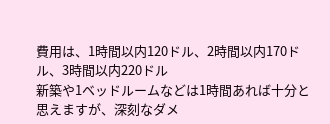費用は、1時間以内120ドル、2時間以内170ドル、3時間以内220ドル
新築や1ベッドルームなどは1時間あれば十分と思えますが、深刻なダメ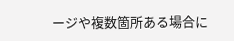ージや複数箇所ある場合に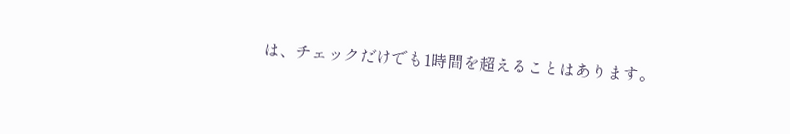は、チェックだけでも1時間を超えることはあります。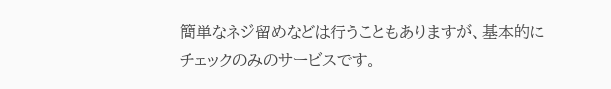簡単なネジ留めなどは行うこともありますが、基本的にチェックのみのサービスです。